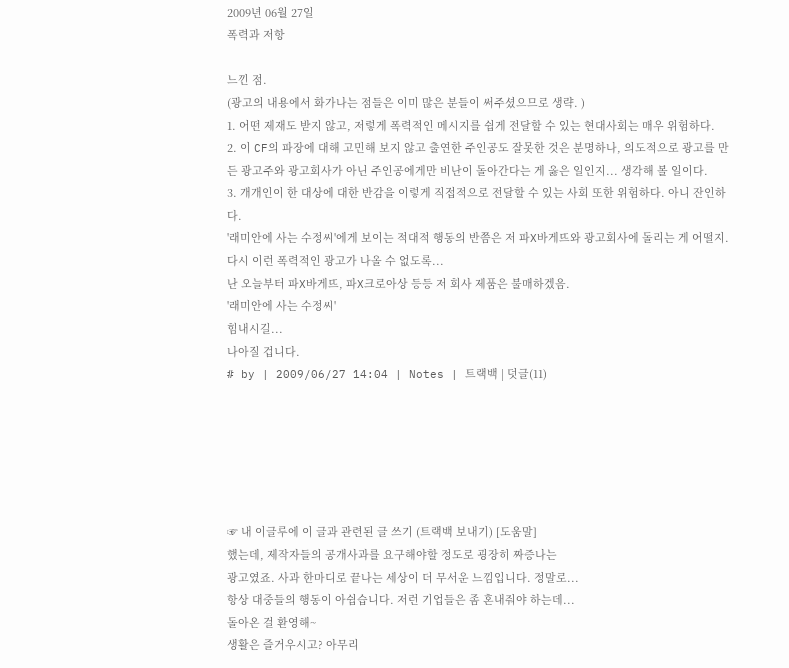2009년 06월 27일
폭력과 저항

느낀 점.
(광고의 내용에서 화가나는 점들은 이미 많은 분들이 써주셨으므로 생략. )
1. 어떤 제재도 받지 않고, 저렇게 폭력적인 메시지를 쉽게 전달할 수 있는 현대사회는 매우 위험하다.
2. 이 CF의 파장에 대해 고민해 보지 않고 출연한 주인공도 잘못한 것은 분명하나, 의도적으로 광고를 만든 광고주와 광고회사가 아닌 주인공에게만 비난이 돌아간다는 게 옳은 일인지... 생각해 볼 일이다.
3. 개개인이 한 대상에 대한 반감을 이렇게 직접적으로 전달할 수 있는 사회 또한 위험하다. 아니 잔인하다.
'래미안에 사는 수정씨'에게 보이는 적대적 행동의 반쯤은 저 파X바게뜨와 광고회사에 돌리는 게 어떨지.
다시 이런 폭력적인 광고가 나올 수 없도록...
난 오늘부터 파X바게뜨, 파X크로아상 등등 저 회사 제품은 불매하겠음.
'래미안에 사는 수정씨'
힘내시길...
나아질 겁니다.
# by | 2009/06/27 14:04 | Notes | 트랙백 | 덧글(11)






☞ 내 이글루에 이 글과 관련된 글 쓰기 (트랙백 보내기) [도움말]
했는데, 제작자들의 공개사과를 요구해야할 정도로 굉장히 짜증나는
광고였죠. 사과 한마디로 끝나는 세상이 더 무서운 느낌입니다. 정말로...
항상 대중들의 행동이 아쉽습니다. 저런 기업들은 좀 혼내줘야 하는데...
돌아온 걸 환영해~
생활은 즐거우시고? 아무리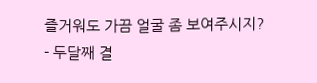즐거워도 가끔 얼굴 좀 보여주시지?
- 두달째 결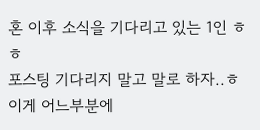혼 이후 소식을 기다리고 있는 1인 ㅎㅎ
포스팅 기다리지 말고 말로 하자..ㅎ
이게 어느부분에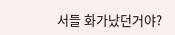서들 화가났던거야?